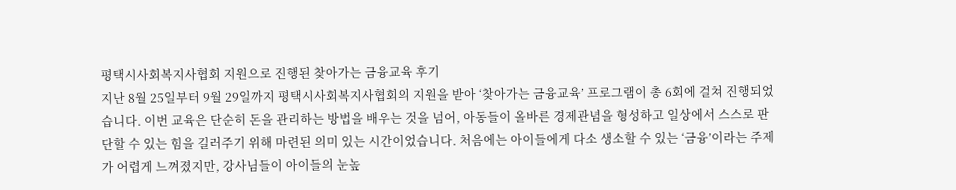평택시사회복지사협회 지원으로 진행된 찾아가는 금융교육 후기
지난 8월 25일부터 9월 29일까지 평택시사회복지사협회의 지원을 받아 ‘찾아가는 금융교육’ 프로그램이 총 6회에 걸쳐 진행되었습니다. 이번 교육은 단순히 돈을 관리하는 방법을 배우는 것을 넘어, 아동들이 올바른 경제관념을 형성하고 일상에서 스스로 판단할 수 있는 힘을 길러주기 위해 마련된 의미 있는 시간이었습니다. 처음에는 아이들에게 다소 생소할 수 있는 ‘금융’이라는 주제가 어렵게 느껴졌지만, 강사님들이 아이들의 눈높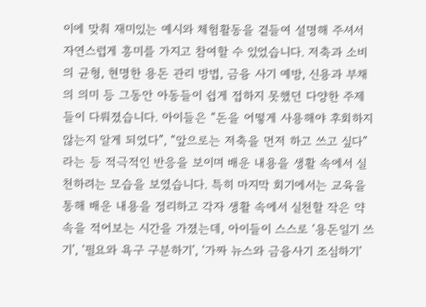이에 맞춰 재미있는 예시와 체험활동을 곁들여 설명해 주셔서 자연스럽게 흥미를 가지고 참여할 수 있었습니다. 저축과 소비의 균형, 현명한 용돈 관리 방법, 금융 사기 예방, 신용과 부채의 의미 등 그동안 아동들이 쉽게 접하지 못했던 다양한 주제들이 다뤄졌습니다. 아이들은 “돈을 어떻게 사용해야 후회하지 않는지 알게 되었다”, “앞으로는 저축을 먼저 하고 쓰고 싶다”라는 등 적극적인 반응을 보이며 배운 내용을 생활 속에서 실천하려는 모습을 보였습니다. 특히 마지막 회기에서는 교육을 통해 배운 내용을 정리하고 각자 생활 속에서 실천할 작은 약속을 적어보는 시간을 가졌는데, 아이들이 스스로 ‘용돈일기 쓰기’, ‘필요와 욕구 구분하기’, ‘가짜 뉴스와 금융사기 조심하기’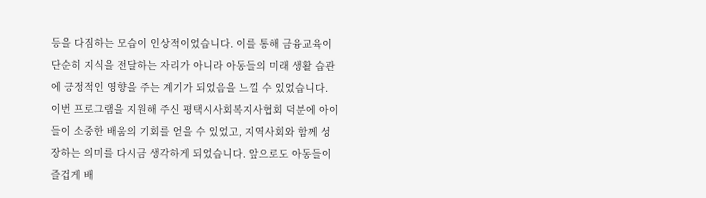등을 다짐하는 모습이 인상적이었습니다. 이를 통해 금융교육이 단순히 지식을 전달하는 자리가 아니라 아동들의 미래 생활 습관에 긍정적인 영향을 주는 계기가 되었음을 느낄 수 있었습니다. 이번 프로그램을 지원해 주신 평택시사회복지사협회 덕분에 아이들이 소중한 배움의 기회를 얻을 수 있었고, 지역사회와 함께 성장하는 의미를 다시금 생각하게 되었습니다. 앞으로도 아동들이 즐겁게 배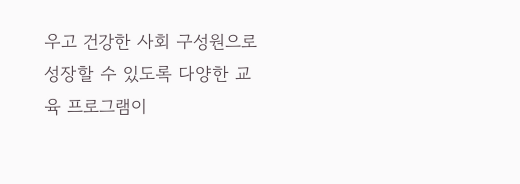우고 건강한 사회 구성원으로 성장할 수 있도록 다양한 교육 프로그램이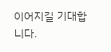이어지길 기대합니다.